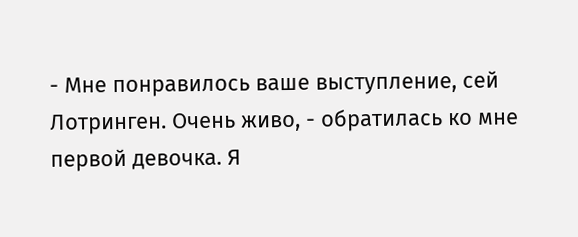- Мне понравилось ваше выступление, сей Лотринген. Очень живо, - обратилась ко мне первой девочка. Я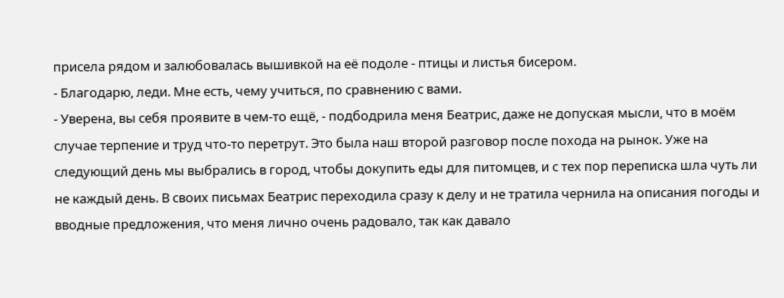присела рядом и залюбовалась вышивкой на её подоле - птицы и листья бисером.
- Благодарю, леди. Мне есть, чему учиться, по сравнению с вами.
- Уверена, вы себя проявите в чем-то ещё, - подбодрила меня Беатрис, даже не допуская мысли, что в моём случае терпение и труд что-то перетрут. Это была наш второй разговор после похода на рынок. Уже на следующий день мы выбрались в город, чтобы докупить еды для питомцев, и с тех пор переписка шла чуть ли не каждый день. В своих письмах Беатрис переходила сразу к делу и не тратила чернила на описания погоды и вводные предложения, что меня лично очень радовало, так как давало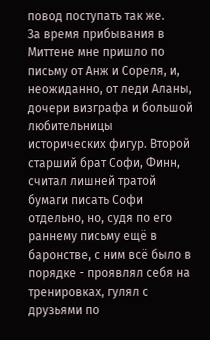повод поступать так же.
За время прибывания в Миттене мне пришло по письму от Анж и Сореля, и, неожиданно, от леди Аланы, дочери визграфа и большой любительницы исторических фигур. Второй старший брат Софи, Финн, считал лишней тратой бумаги писать Софи отдельно, но, судя по его раннему письму ещё в баронстве, с ним всё было в порядке - проявлял себя на тренировках, гулял с друзьями по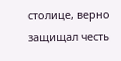столице, верно защищал честь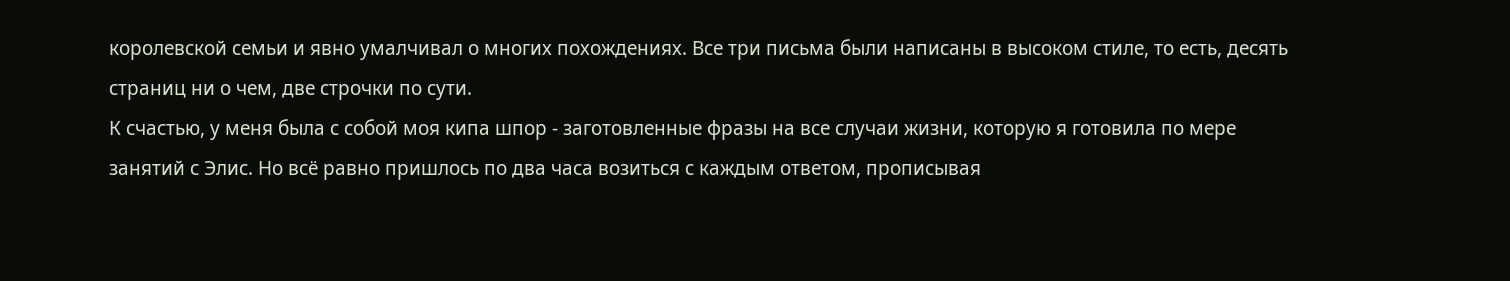королевской семьи и явно умалчивал о многих похождениях. Все три письма были написаны в высоком стиле, то есть, десять страниц ни о чем, две строчки по сути.
К счастью, у меня была с собой моя кипа шпор - заготовленные фразы на все случаи жизни, которую я готовила по мере занятий с Элис. Но всё равно пришлось по два часа возиться с каждым ответом, прописывая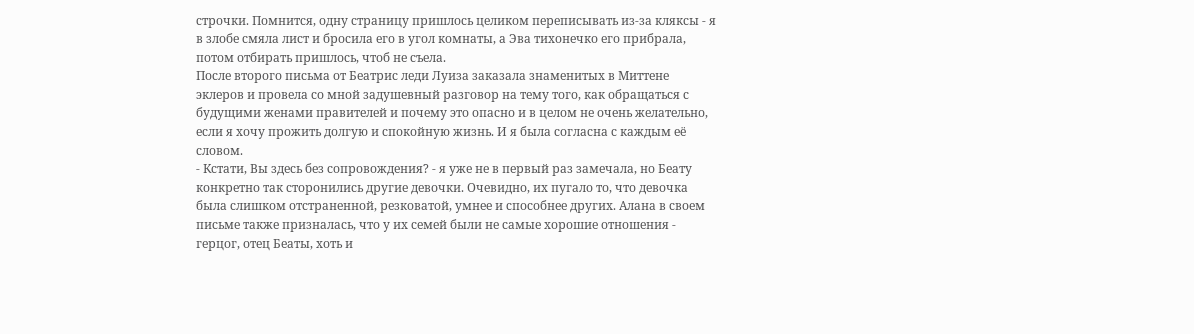строчки. Помнится, одну страницу пришлось целиком переписывать из-за кляксы - я в злобе смяла лист и бросила его в угол комнаты, а Эва тихонечко его прибрала, потом отбирать пришлось, чтоб не съела.
После второго письма от Беатрис леди Луиза заказала знаменитых в Миттене эклеров и провела со мной задушевный разговор на тему того, как обращаться с будущими женами правителей и почему это опасно и в целом не очень желательно, если я хочу прожить долгую и спокойную жизнь. И я была согласна с каждым её словом.
- Кстати, Вы здесь без сопровождения? - я уже не в первый раз замечала, но Беату конкретно так сторонились другие девочки. Очевидно, их пугало то, что девочка была слишком отстраненной, резковатой, умнее и способнее других. Алана в своем письме также призналась, что у их семей были не самые хорошие отношения - герцог, отец Беаты, хоть и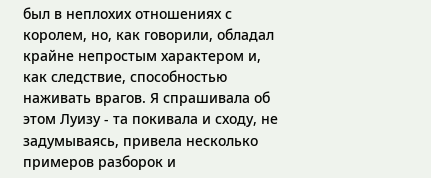был в неплохих отношениях с королем, но, как говорили, обладал крайне непростым характером и, как следствие, способностью наживать врагов. Я спрашивала об этом Луизу - та покивала и сходу, не задумываясь, привела несколько примеров разборок и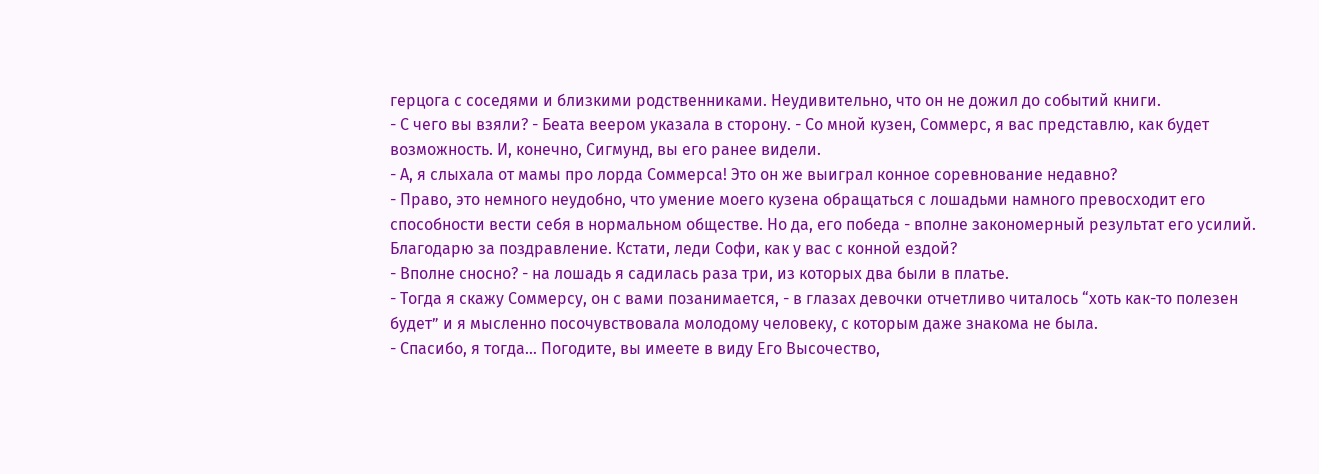герцога с соседями и близкими родственниками. Неудивительно, что он не дожил до событий книги.
- С чего вы взяли? - Беата веером указала в сторону. - Со мной кузен, Соммерс, я вас представлю, как будет возможность. И, конечно, Сигмунд, вы его ранее видели.
- А, я слыхала от мамы про лорда Соммерса! Это он же выиграл конное соревнование недавно?
- Право, это немного неудобно, что умение моего кузена обращаться с лошадьми намного превосходит его способности вести себя в нормальном обществе. Но да, его победа - вполне закономерный результат его усилий. Благодарю за поздравление. Кстати, леди Софи, как у вас с конной ездой?
- Вполне сносно? - на лошадь я садилась раза три, из которых два были в платье.
- Тогда я скажу Соммерсу, он с вами позанимается, - в глазах девочки отчетливо читалось “хоть как-то полезен будет” и я мысленно посочувствовала молодому человеку, с которым даже знакома не была.
- Спасибо, я тогда… Погодите, вы имеете в виду Его Высочество,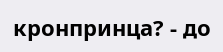кронпринца? - до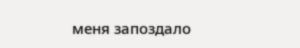меня запоздало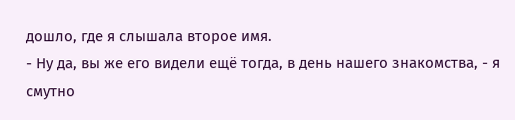дошло, где я слышала второе имя.
- Ну да, вы же его видели ещё тогда, в день нашего знакомства, - я смутно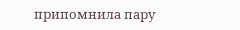припомнила пару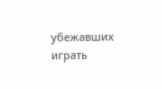убежавших играть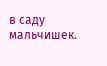в саду мальчишек.